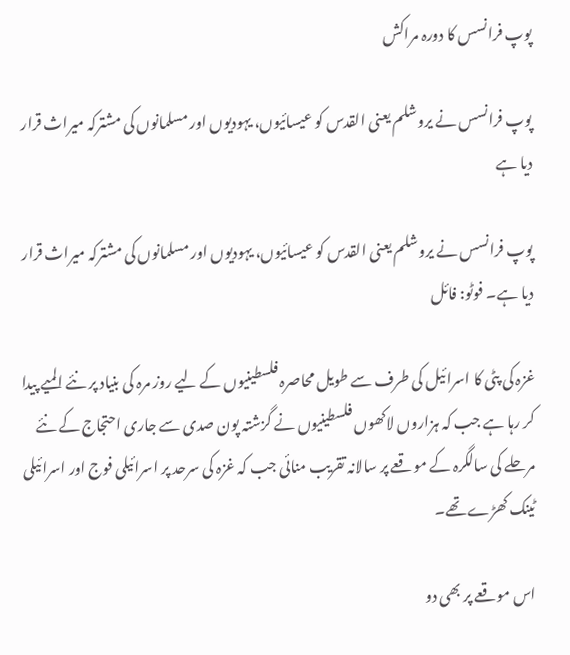پوپ فرانسس کا دورہ مراکش

پوپ فرانسس نے یروشلم یعنی القدس کو عیسائیوں، یہودیوں اور مسلمانوں کی مشترکہ میراث قرار دیا ہے

پوپ فرانسس نے یروشلم یعنی القدس کو عیسائیوں، یہودیوں اور مسلمانوں کی مشترکہ میراث قرار دیا ہے۔ فوٹو: فائل

غزہ کی پٹی کا اسرائیل کی طرف سے طویل محاصرہ فلسطینیوں کے لیے روز مرہ کی بنیاد پر نئے المیے پیدا کر رہا ہے جب کہ ہزاروں لاکھوں فلسطینیوں نے گزشتہ پون صدی سے جاری احتجاج کے نئے مرحلے کی سالگرہ کے موقعے پر سالانہ تقریب منائی جب کہ غزہ کی سرحد پر اسرائیلی فوج اور اسرائیلی ٹینک کھڑے تھے۔

اس موقعے پر بھی دو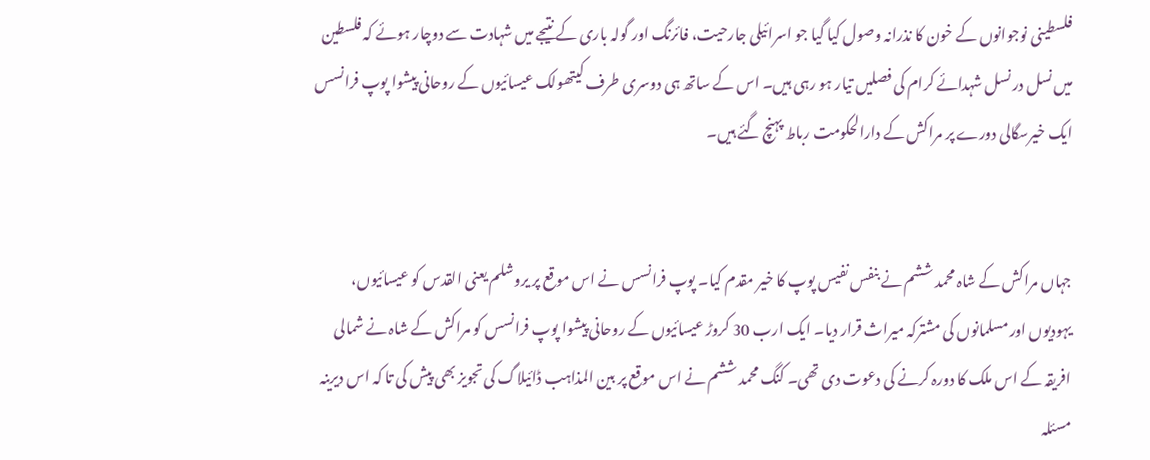فلسطینی نوجوانوں کے خون کا نذرانہ وصول کیا گیا جو اسرائیلی جارحیت، فائرنگ اور گولہ باری کے نتیجے میں شہادت سے دوچار ہوئے کہ فلسطین میں نسل در نسل شہدائے کرام کی فصلیں تیار ہو رہی ہیں۔ اس کے ساتھ ہی دوسری طرف کیتھولک عیسائیوں کے روحانی پیشوا پوپ فرانسس ایک خیرسگالی دورے پر مراکش کے دارالحکومت رباط پہنچ گئے ہیں۔


جہاں مراکش کے شاہ محمد ششم نے بنفس نفیس پوپ کا خیر مقدم کیا۔ پوپ فرانسس نے اس موقع پر یروشلم یعنی القدس کو عیسائیوں، یہودیوں اور مسلمانوں کی مشترکہ میراث قرار دیا۔ ایک ارب 30 کروڑ عیسائیوں کے روحانی پیشوا پوپ فرانسس کو مراکش کے شاہ نے شمالی افریقہ کے اس ملک کا دورہ کرنے کی دعوت دی تھی۔ کنگ محمد ششم نے اس موقع پر بین المذاہب ڈائیلاگ کی تجویز بھی پیش کی تا کہ اس دیرینہ مسئلہ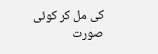کی مل کر کوئی صورت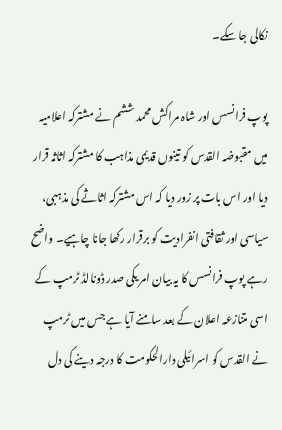نکالی جا سکے۔

پوپ فرانسس اور شاہ مراکش محمد ششم نے مشترکہ اعلامیہ میں مقبوضہ القدس کو تینوں قدیمی مذاہب کا مشترکہ اثاثہ قرار دیا اور اس بات پر زور دیا کہ اس مشترکہ اثاثے کی مذہبی، سیاسی اور ثقافتی انفرادیت کو برقرار رکھا جانا چاہیے۔ واضح رہے پوپ فرانسس کا یہ بیان امر یکی صدر ڈونالڈ ٹرمپ کے اسی متنازعہ اعلان کے بعد سامنے آیا ہے جس میں ٹرمپ نے القدس کو اسرائیلی دارالحکومت کا درجہ دینے کی دل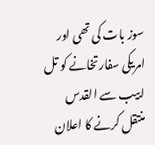سوز بات کی تھی اور امریکی سفارتخانے کو تل ابیب سے القدس منتقل کرنے کا اعلان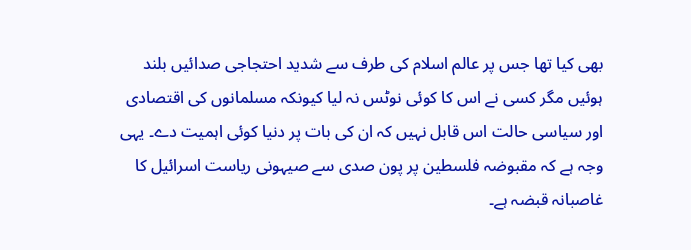بھی کیا تھا جس پر عالم اسلام کی طرف سے شدید احتجاجی صدائیں بلند ہوئیں مگر کسی نے اس کا کوئی نوٹس نہ لیا کیونکہ مسلمانوں کی اقتصادی اور سیاسی حالت اس قابل نہیں کہ ان کی بات پر دنیا کوئی اہمیت دے۔ یہی وجہ ہے کہ مقبوضہ فلسطین پر پون صدی سے صیہونی ریاست اسرائیل کا غاصبانہ قبضہ ہے۔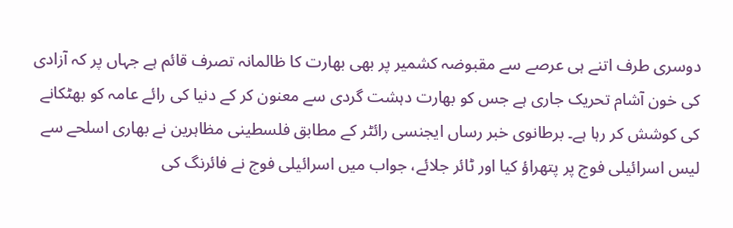دوسری طرف اتنے ہی عرصے سے مقبوضہ کشمیر پر بھی بھارت کا ظالمانہ تصرف قائم ہے جہاں پر کہ آزادی کی خون آشام تحریک جاری ہے جس کو بھارت دہشت گردی سے معنون کر کے دنیا کی رائے عامہ کو بھٹکانے کی کوشش کر رہا ہے۔ برطانوی خبر رساں ایجنسی رائٹر کے مطابق فلسطینی مظاہرین نے بھاری اسلحے سے لیس اسرائیلی فوج پر پتھراؤ کیا اور ٹائر جلائے، جواب میں اسرائیلی فوج نے فائرنگ کی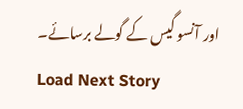اور آنسو گیس کے گولے برسائے۔
Load Next Story